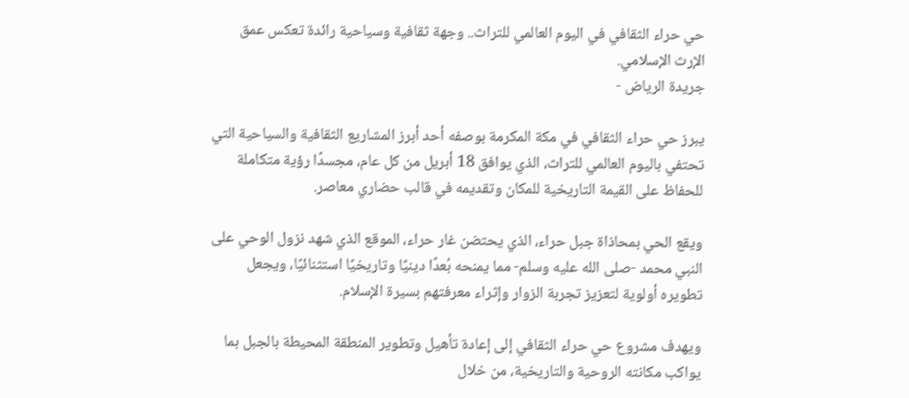حي حراء الثقافي في اليوم العالمي للتراث.. وجهة ثقافية وسياحية رائدة تعكس عمق الإرث الإسلامي.
جريدة الرياض -

يبرز حي حراء الثقافي في مكة المكرمة بوصفه أحد أبرز المشاريع الثقافية والسياحية التي تحتفي باليوم العالمي للتراث، الذي يوافق 18 أبريل من كل عام، مجسدًا رؤية متكاملة للحفاظ على القيمة التاريخية للمكان وتقديمه في قالب حضاري معاصر.

ويقع الحي بمحاذاة جبل حراء، الذي يحتضن غار حراء، الموقع الذي شهد نزول الوحي على النبي محمد -صلى الله عليه وسلم- مما يمنحه بُعدًا دينيًا وتاريخيًا استثنائيًا، ويجعل تطويره أولوية لتعزيز تجربة الزوار وإثراء معرفتهم بسيرة الإسلام.

ويهدف مشروع حي حراء الثقافي إلى إعادة تأهيل وتطوير المنطقة المحيطة بالجبل بما يواكب مكانته الروحية والتاريخية، من خلال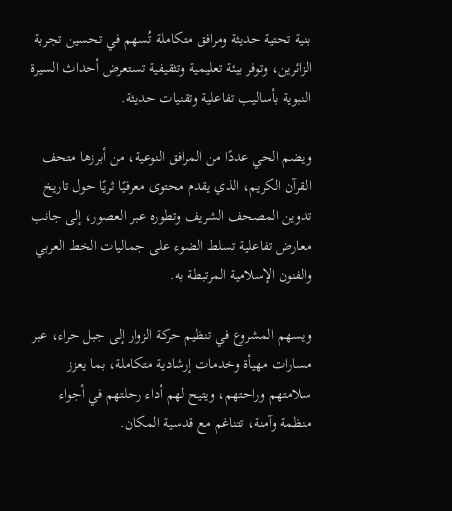بنية تحتية حديثة ومرافق متكاملة تُسهم في تحسين تجربة الزائرين، وتوفر بيئة تعليمية وتثقيفية تستعرض أحداث السيرة النبوية بأساليب تفاعلية وتقنيات حديثة.

ويضم الحي عددًا من المرافق النوعية، من أبرزها متحف القرآن الكريم، الذي يقدم محتوى معرفيًا ثريًا حول تاريخ تدوين المصحف الشريف وتطوره عبر العصور، إلى جانب معارض تفاعلية تسلط الضوء على جماليات الخط العربي والفنون الإسلامية المرتبطة به.

ويسهم المشروع في تنظيم حركة الزوار إلى جبل حراء، عبر مسارات مهيأة وخدمات إرشادية متكاملة، بما يعزز سلامتهم وراحتهم، ويتيح لهم أداء رحلتهم في أجواء منظمة وآمنة، تتناغم مع قدسية المكان.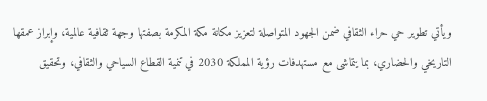ويأتي تطوير حي حراء الثقافي ضمن الجهود المتواصلة لتعزيز مكانة مكة المكرمة بصفتها وجهة ثقافية عالمية، وإبراز عمقها التاريخي والحضاري، بما يتماشى مع مستهدفات رؤية المملكة 2030 في تنمية القطاع السياحي والثقافي، وتحقيق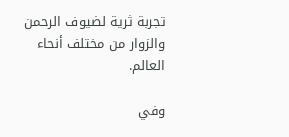تجربة ثرية لضيوف الرحمن والزوار من مختلف أنحاء العالم.

وفي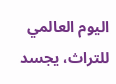اليوم العالمي للتراث، يجسد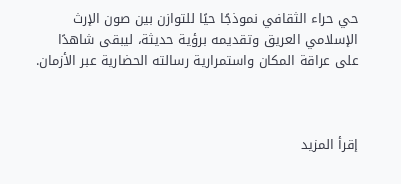حي حراء الثقافي نموذجًا حيًا للتوازن بين صون الإرث الإسلامي العريق وتقديمه برؤية حديثة، ليبقى شاهدًا على عراقة المكان واستمرارية رسالته الحضارية عبر الأزمان.



إقرأ المزيد